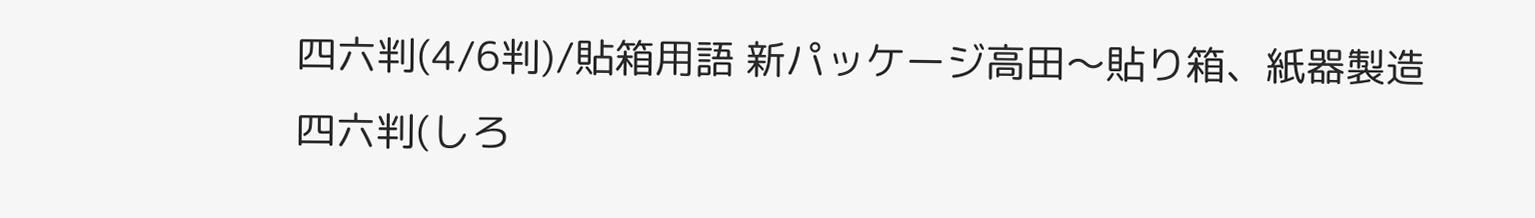四六判(4/6判)/貼箱用語 新パッケージ高田〜貼り箱、紙器製造
四六判(しろ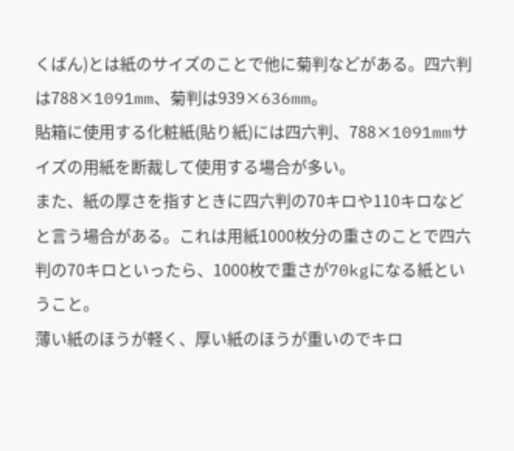くばん)とは紙のサイズのことで他に菊判などがある。四六判は788×1091mm、菊判は939×636mm。
貼箱に使用する化粧紙(貼り紙)には四六判、788×1091mmサイズの用紙を断裁して使用する場合が多い。
また、紙の厚さを指すときに四六判の70キロや110キロなどと言う場合がある。これは用紙1000枚分の重さのことで四六判の70キロといったら、1000枚で重さが70kgになる紙ということ。
薄い紙のほうが軽く、厚い紙のほうが重いのでキロ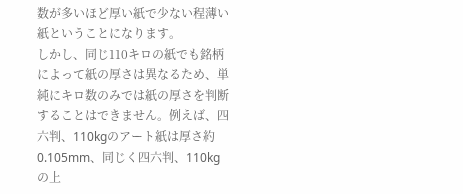数が多いほど厚い紙で少ない程薄い紙ということになります。
しかし、同じ110キロの紙でも銘柄によって紙の厚さは異なるため、単純にキロ数のみでは紙の厚さを判断することはできません。例えば、四六判、110kgのアート紙は厚さ約0.105mm、同じく四六判、110kgの上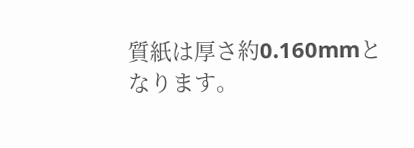質紙は厚さ約0.160mmとなります。